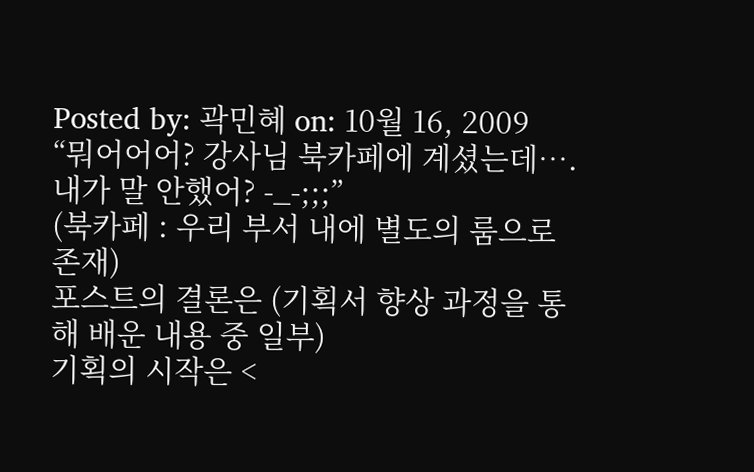Posted by: 곽민혜 on: 10월 16, 2009
“뭐어어어? 강사님 북카페에 계셨는데….내가 말 안했어? -_-;;;”
(북카페 : 우리 부서 내에 별도의 룸으로 존재)
포스트의 결론은 (기획서 향상 과정을 통해 배운 내용 중 일부)
기획의 시작은 <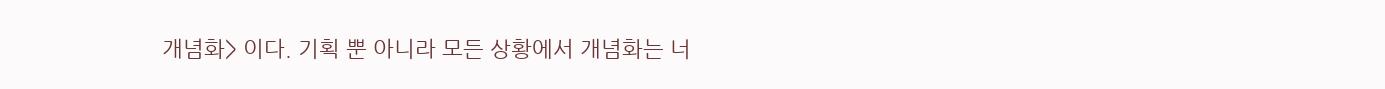개념화> 이다. 기획 뿐 아니라 모든 상황에서 개념화는 너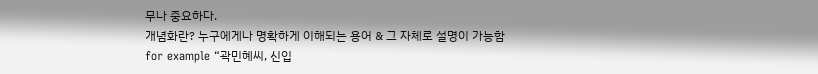무나 중요하다.
개념화란? 누구에게나 명확하게 이해되는 용어 & 그 자체로 설명이 가능함
for example “곽민혜씨, 신입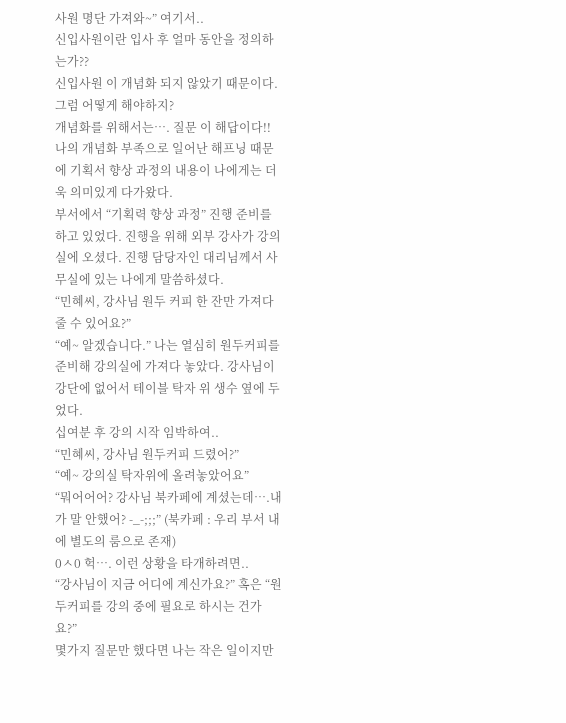사원 명단 가져와~” 여기서..
신입사원이란 입사 후 얼마 동안을 정의하는가??
신입사원 이 개념화 되지 않았기 때문이다. 그럼 어떻게 해야하지?
개념화를 위해서는…. 질문 이 해답이다!!
나의 개념화 부족으로 일어난 해프닝 때문에 기획서 향상 과정의 내용이 나에게는 더욱 의미있게 다가왔다.
부서에서 “기획력 향상 과정” 진행 준비를 하고 있었다. 진행을 위해 외부 강사가 강의실에 오셨다. 진행 담당자인 대리님께서 사무실에 있는 나에게 말씀하셨다.
“민혜씨, 강사님 원두 커피 한 잔만 가져다 줄 수 있어요?”
“예~ 알겠습니다.” 나는 열심히 원두커피를 준비해 강의실에 가져다 놓았다. 강사님이 강단에 없어서 테이블 탁자 위 생수 옆에 두었다.
십여분 후 강의 시작 임박하여..
“민혜씨, 강사님 원두커피 드렸어?”
“예~ 강의실 탁자위에 올려놓았어요”
“뭐어어어? 강사님 북카페에 계셨는데….내가 말 안했어? -_-;;;” (북카페 : 우리 부서 내에 별도의 룸으로 존재)
0ㅅ0 헉…. 이런 상황을 타개하려면..
“강사님이 지금 어디에 계신가요?” 혹은 “원두커피를 강의 중에 필요로 하시는 건가요?”
몇가지 질문만 했다면 나는 작은 일이지만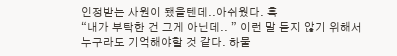인정받는 사원이 됐을텐데..아쉬웠다. 흑
“내가 부탁한 건 그게 아닌데.. ” 이런 말 듣지 않기 위해서 누구라도 기억해야할 것 같다. 하물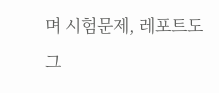며 시험문제, 레포트도 그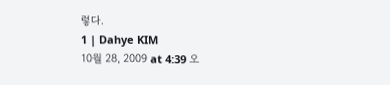렇다.
1 | Dahye KIM
10월 28, 2009 at 4:39 오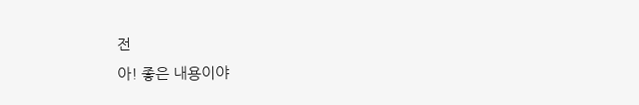전
아! 좋은 내용이야